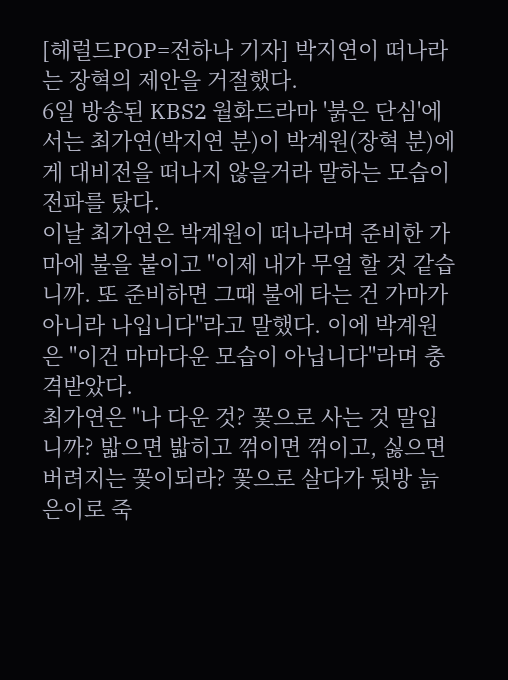[헤럴드POP=전하나 기자] 박지연이 떠나라는 장혁의 제안을 거절했다.
6일 방송된 KBS2 월화드라마 '붉은 단심'에서는 최가연(박지연 분)이 박계원(장혁 분)에게 대비전을 떠나지 않을거라 말하는 모습이 전파를 탔다.
이날 최가연은 박계원이 떠나라며 준비한 가마에 불을 붙이고 "이제 내가 무얼 할 것 같습니까. 또 준비하면 그때 불에 타는 건 가마가 아니라 나입니다"라고 말했다. 이에 박계원은 "이건 마마다운 모습이 아닙니다"라며 충격받았다.
최가연은 "나 다운 것? 꽃으로 사는 것 말입니까? 밟으면 밟히고 꺾이면 꺾이고, 싫으면 버려지는 꽃이되라? 꽃으로 살다가 뒷방 늙은이로 죽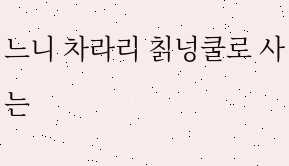느니 차라리 칡넝쿨로 사는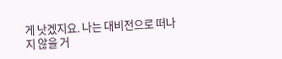게 낫겠지요. 나는 대비전으로 떠나지 않을 거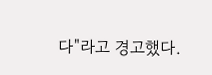다"라고 경고했다.